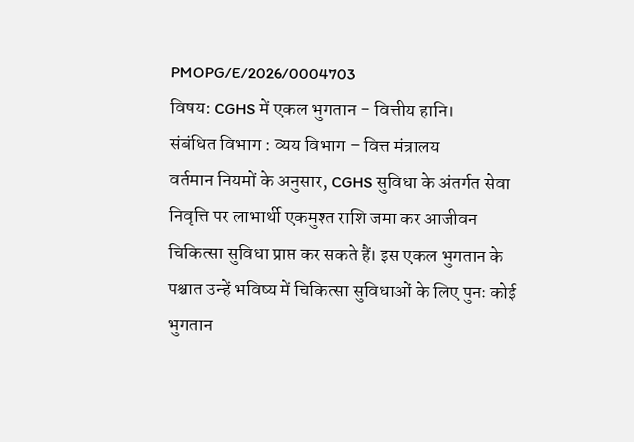PMOPG/E/2026/0004703
विषय: CGHS में एकल भुगतान - वित्तीय हानि।
संबंधित विभाग : व्यय विभाग – वित्त मंत्रालय
वर्तमान नियमों के अनुसार, CGHS सुविधा के अंतर्गत सेवा निवृत्ति पर लाभार्थी एकमुश्त राशि जमा कर आजीवन चिकित्सा सुविधा प्राप्त कर सकते हैं। इस एकल भुगतान के पश्चात उन्हें भविष्य में चिकित्सा सुविधाओं के लिए पुनः कोई भुगतान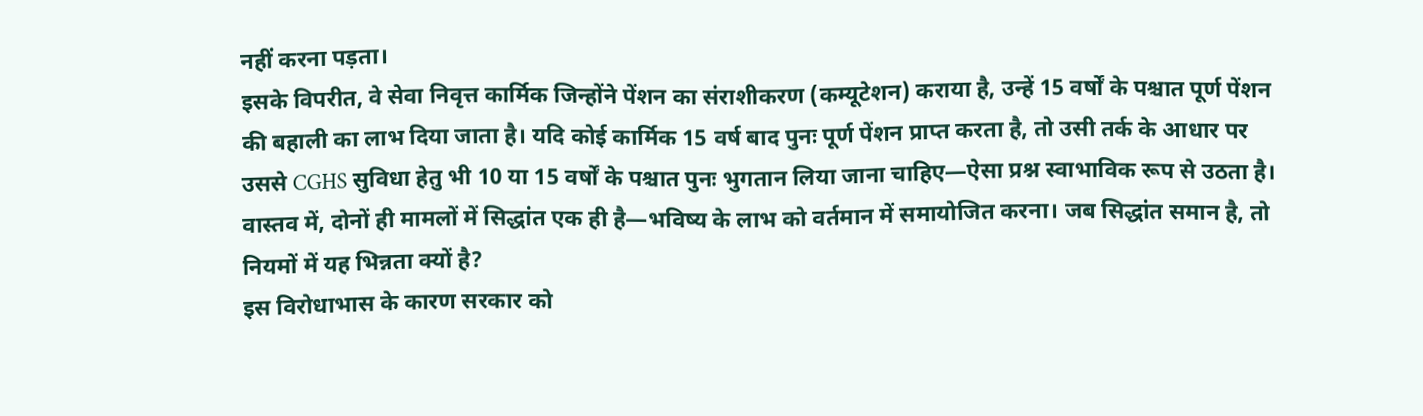नहीं करना पड़ता।
इसके विपरीत, वे सेवा निवृत्त कार्मिक जिन्होंने पेंशन का संराशीकरण (कम्यूटेशन) कराया है, उन्हें 15 वर्षों के पश्चात पूर्ण पेंशन की बहाली का लाभ दिया जाता है। यदि कोई कार्मिक 15 वर्ष बाद पुनः पूर्ण पेंशन प्राप्त करता है, तो उसी तर्क के आधार पर उससे CGHS सुविधा हेतु भी 10 या 15 वर्षों के पश्चात पुनः भुगतान लिया जाना चाहिए—ऐसा प्रश्न स्वाभाविक रूप से उठता है।
वास्तव में, दोनों ही मामलों में सिद्धांत एक ही है—भविष्य के लाभ को वर्तमान में समायोजित करना। जब सिद्धांत समान है, तो नियमों में यह भिन्नता क्यों है?
इस विरोधाभास के कारण सरकार को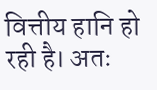वित्तीय हानि हो रही है। अतः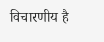विचारणीय है